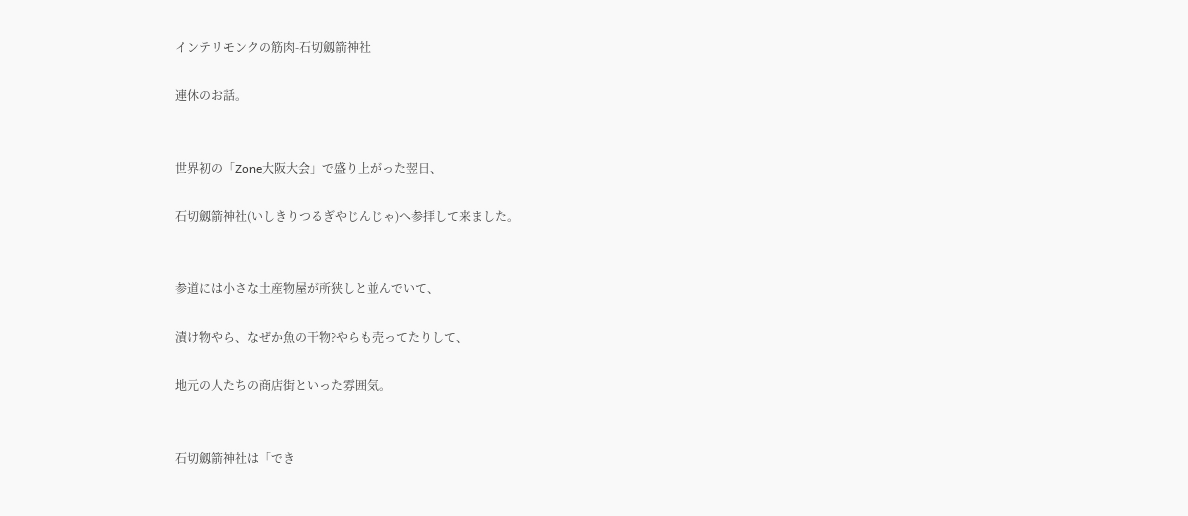インテリモンクの筋肉-石切劔箭神社

連休のお話。


世界初の「Zone大阪大会」で盛り上がった翌日、

石切劔箭神社(いしきりつるぎやじんじゃ)へ参拝して来ました。


参道には小さな土産物屋が所狭しと並んでいて、

漬け物やら、なぜか魚の干物?やらも売ってたりして、

地元の人たちの商店街といった雰囲気。


石切劔箭神社は「でき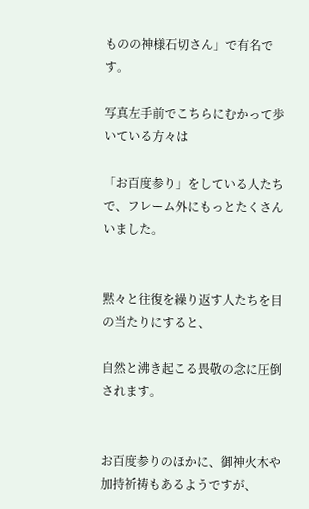ものの神様石切さん」で有名です。

写真左手前でこちらにむかって歩いている方々は

「お百度参り」をしている人たちで、フレーム外にもっとたくさんいました。


黙々と往復を繰り返す人たちを目の当たりにすると、

自然と沸き起こる畏敬の念に圧倒されます。


お百度参りのほかに、御神火木や加持祈祷もあるようですが、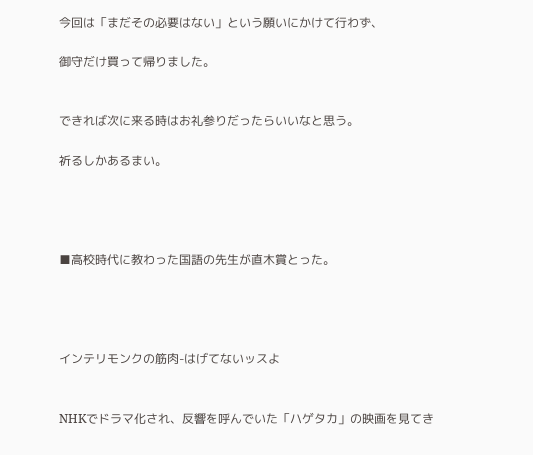今回は「まだその必要はない」という願いにかけて行わず、

御守だけ買って帰りました。


できれば次に来る時はお礼参りだったらいいなと思う。

祈るしかあるまい。




■高校時代に教わった国語の先生が直木賞とった。




インテリモンクの筋肉-はげてないッスよ


NHKでドラマ化され、反響を呼んでいた「ハゲタカ」の映画を見てき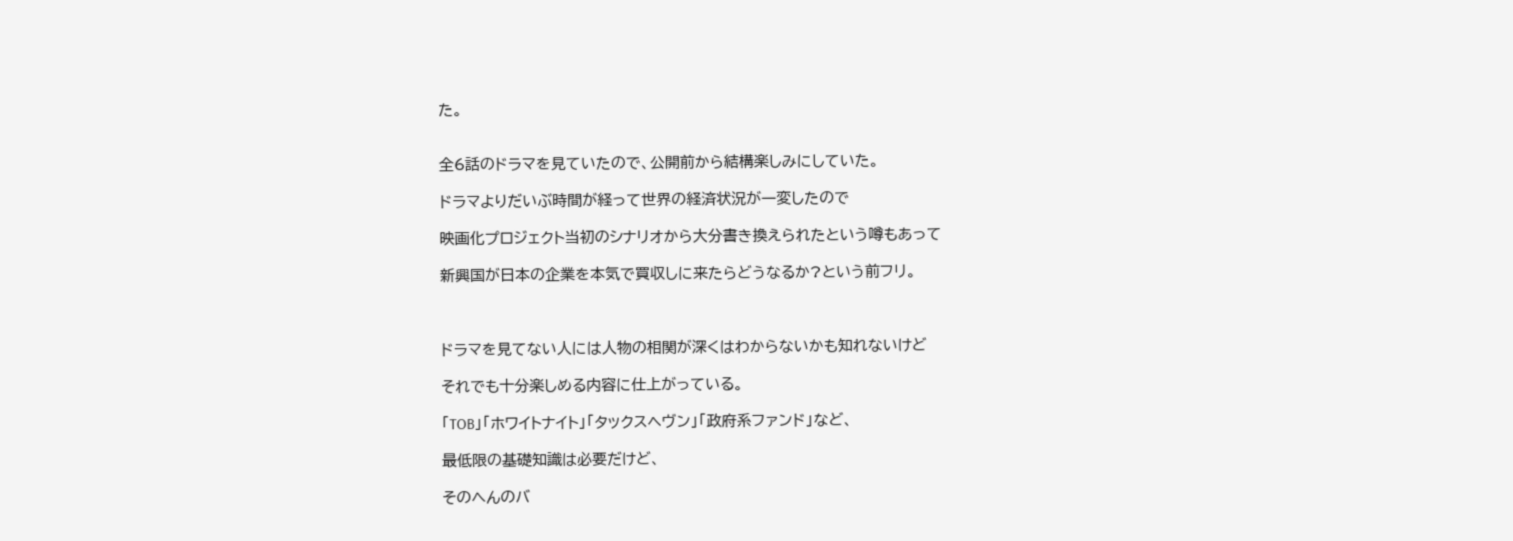た。


全6話のドラマを見ていたので、公開前から結構楽しみにしていた。

ドラマよりだいぶ時間が経って世界の経済状況が一変したので

映画化プロジェクト当初のシナリオから大分書き換えられたという噂もあって

新興国が日本の企業を本気で買収しに来たらどうなるか?という前フリ。



ドラマを見てない人には人物の相関が深くはわからないかも知れないけど

それでも十分楽しめる内容に仕上がっている。

「TOB」「ホワイトナイト」「タックスヘヴン」「政府系ファンド」など、

最低限の基礎知識は必要だけど、

そのへんのバ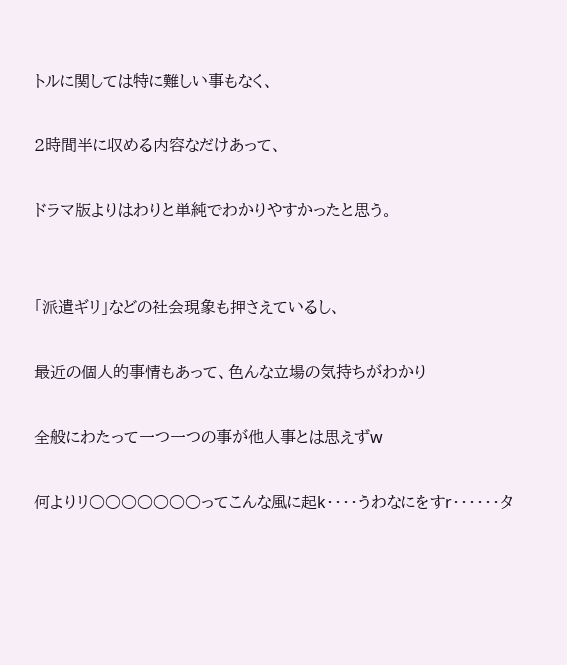トルに関しては特に難しい事もなく、

2時間半に収める内容なだけあって、

ドラマ版よりはわりと単純でわかりやすかったと思う。


「派遣ギリ」などの社会現象も押さえているし、

最近の個人的事情もあって、色んな立場の気持ちがわかり

全般にわたって一つ一つの事が他人事とは思えずw

何よりリ○○○○○○○ってこんな風に起k・・・・うわなにをすr・・・・・・タ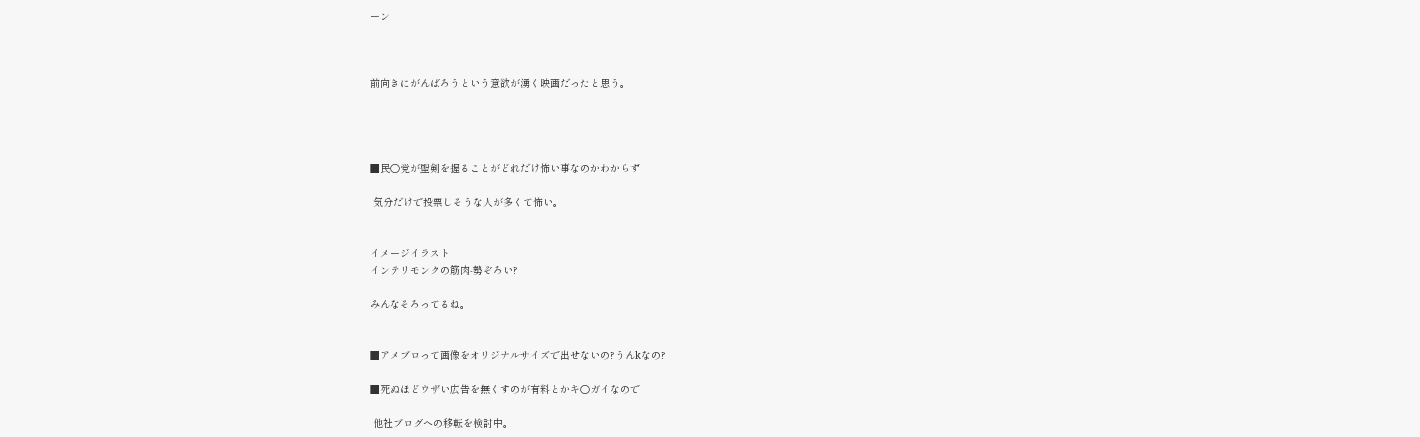ーン



前向きにがんばろうという意欲が湧く映画だったと思う。




■民○党が聖剣を握ることがどれだけ怖い事なのかわからず

 気分だけで投票しそうな人が多くて怖い。


イメージイラスト
インテリモンクの筋肉-勢ぞろい?

みんなそろってるね。


■アメブロって画像をオリジナルサイズで出せないの?うんkなの?

■死ぬほどウザい広告を無くすのが有料とかキ○ガイなので

 他社ブログへの移転を検討中。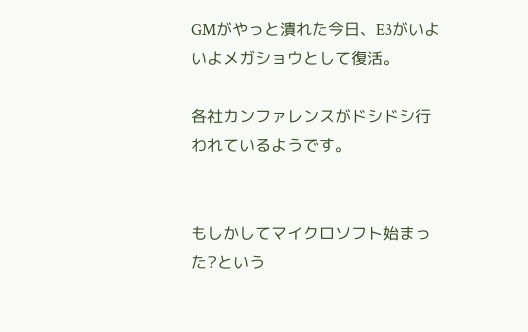GMがやっと潰れた今日、E3がいよいよメガショウとして復活。

各社カンファレンスがドシドシ行われているようです。


もしかしてマイクロソフト始まった?という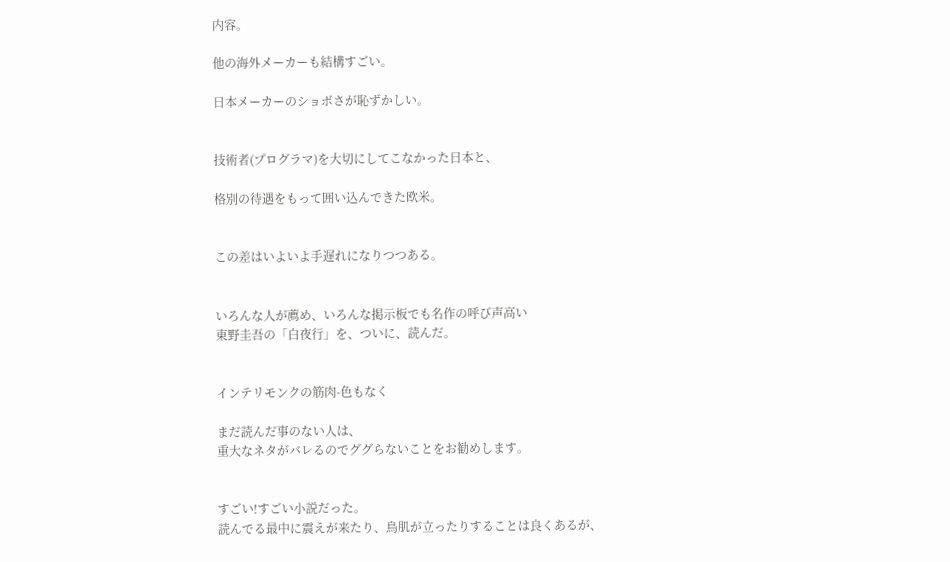内容。

他の海外メーカーも結構すごい。

日本メーカーのショボさが恥ずかしい。


技術者(プログラマ)を大切にしてこなかった日本と、

格別の待遇をもって囲い込んできた欧米。


この差はいよいよ手遅れになりつつある。


いろんな人が薦め、いろんな掲示板でも名作の呼び声高い
東野圭吾の「白夜行」を、ついに、読んだ。


インテリモンクの筋肉-色もなく

まだ読んだ事のない人は、
重大なネタがバレるのでググらないことをお勧めします。


すごい!すごい小説だった。
読んでる最中に震えが来たり、鳥肌が立ったりすることは良くあるが、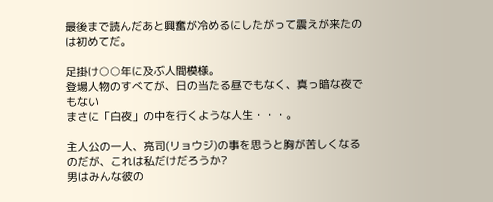最後まで読んだあと興奮が冷めるにしたがって震えが来たのは初めてだ。

足掛け○○年に及ぶ人間模様。
登場人物のすべてが、日の当たる昼でもなく、真っ暗な夜でもない
まさに「白夜」の中を行くような人生・・・。

主人公の一人、亮司(リョウジ)の事を思うと胸が苦しくなるのだが、これは私だけだろうか?
男はみんな彼の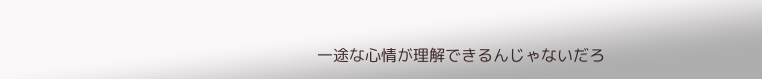一途な心情が理解できるんじゃないだろ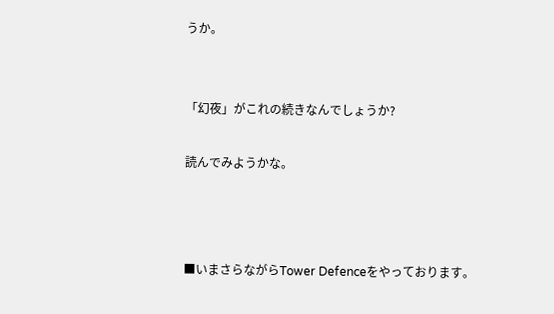うか。


「幻夜」がこれの続きなんでしょうか?

読んでみようかな。



■いまさらながらTower Defenceをやっております。